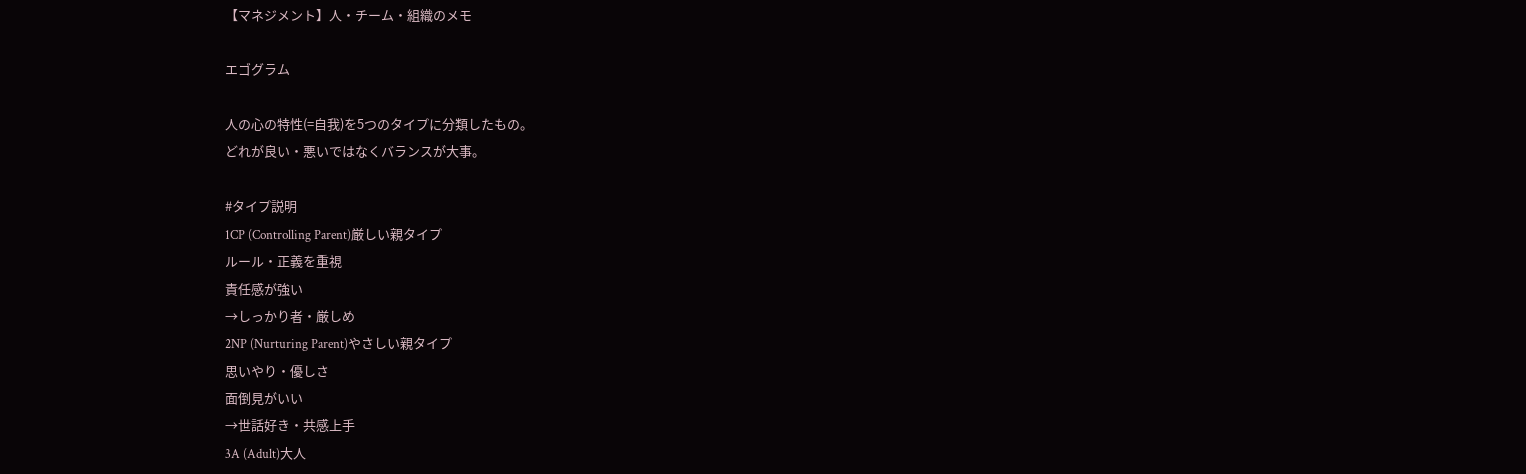【マネジメント】人・チーム・組織のメモ

エゴグラム

人の心の特性(=自我)を5つのタイプに分類したもの。
どれが良い・悪いではなくバランスが大事。

#タイプ説明
1CP (Controlling Parent)厳しい親タイプ
ルール・正義を重視
責任感が強い
→しっかり者・厳しめ
2NP (Nurturing Parent)やさしい親タイプ
思いやり・優しさ
面倒見がいい
→世話好き・共感上手
3A (Adult)大人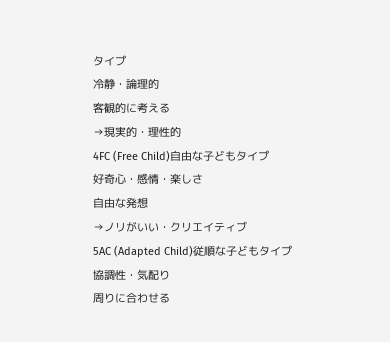タイプ
冷静・論理的
客観的に考える
→現実的・理性的
4FC (Free Child)自由な子どもタイプ
好奇心・感情・楽しさ
自由な発想
→ノリがいい・クリエイティブ
5AC (Adapted Child)従順な子どもタイプ
協調性・気配り
周りに合わせる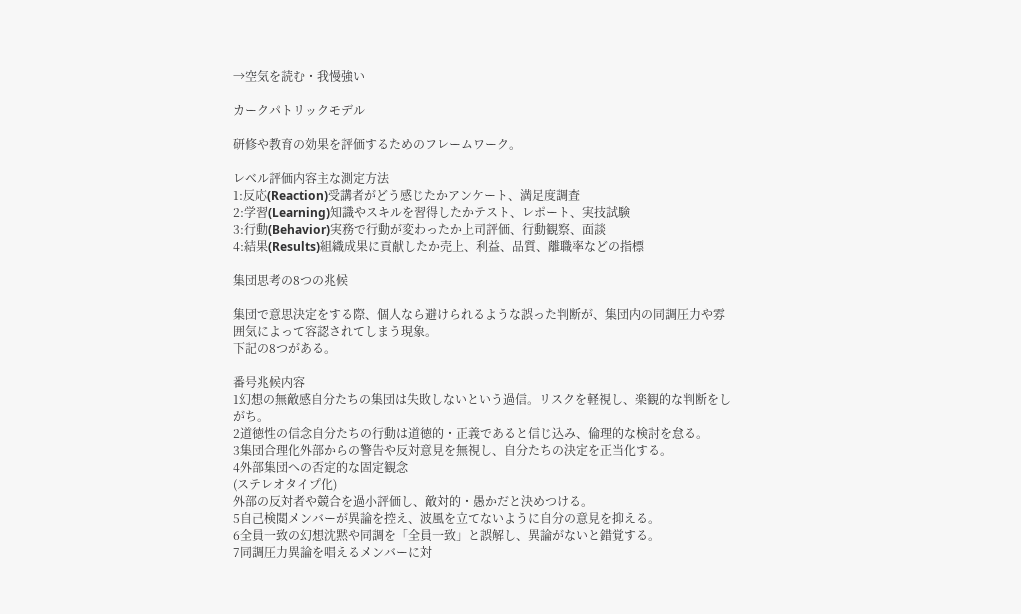→空気を読む・我慢強い

カークパトリックモデル

研修や教育の効果を評価するためのフレームワーク。

レベル評価内容主な測定方法
1:反応(Reaction)受講者がどう感じたかアンケート、満足度調査
2:学習(Learning)知識やスキルを習得したかテスト、レポート、実技試験
3:行動(Behavior)実務で行動が変わったか上司評価、行動観察、面談
4:結果(Results)組織成果に貢献したか売上、利益、品質、離職率などの指標

集団思考の8つの兆候

集団で意思決定をする際、個人なら避けられるような誤った判断が、集団内の同調圧力や雰囲気によって容認されてしまう現象。
下記の8つがある。

番号兆候内容
1幻想の無敵感自分たちの集団は失敗しないという過信。リスクを軽視し、楽観的な判断をしがち。
2道徳性の信念自分たちの行動は道徳的・正義であると信じ込み、倫理的な検討を怠る。
3集団合理化外部からの警告や反対意見を無視し、自分たちの決定を正当化する。
4外部集団への否定的な固定観念
(ステレオタイプ化)
外部の反対者や競合を過小評価し、敵対的・愚かだと決めつける。
5自己検閲メンバーが異論を控え、波風を立てないように自分の意見を抑える。
6全員一致の幻想沈黙や同調を「全員一致」と誤解し、異論がないと錯覚する。
7同調圧力異論を唱えるメンバーに対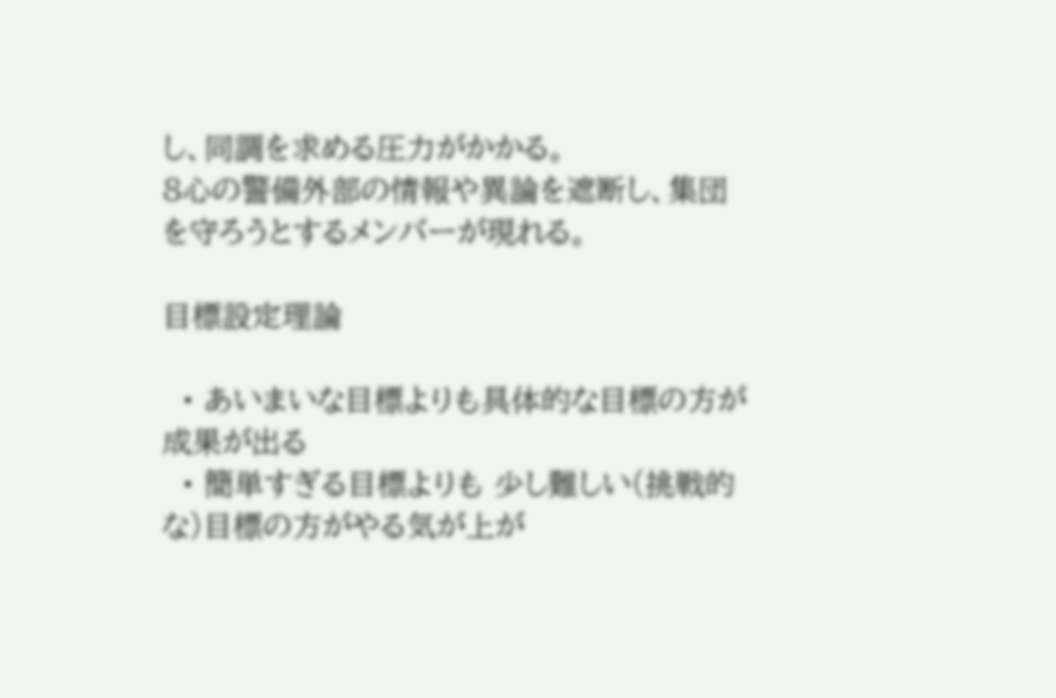し、同調を求める圧力がかかる。
8心の警備外部の情報や異論を遮断し、集団を守ろうとするメンバーが現れる。

目標設定理論

  • あいまいな目標よりも具体的な目標の方が成果が出る
  • 簡単すぎる目標よりも 少し難しい(挑戦的な)目標の方がやる気が上が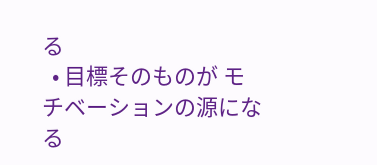る
  • 目標そのものが モチベーションの源になる